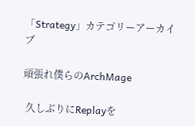「Strategy」カテゴリーアーカイブ

頑張れ僕らのArchMage

 久しぶりにReplayを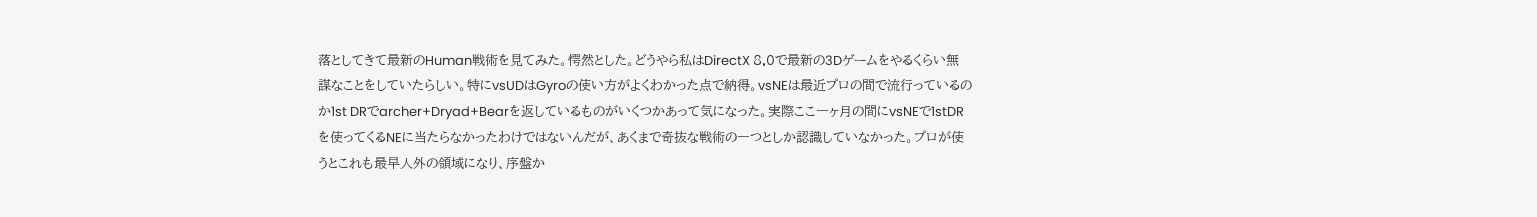落としてきて最新のHuman戦術を見てみた。愕然とした。どうやら私はDirectX 8.0で最新の3Dゲームをやるくらい無謀なことをしていたらしい。特にvsUDはGyroの使い方がよくわかった点で納得。vsNEは最近プロの間で流行っているのか1st DRでarcher+Dryad+Bearを返しているものがいくつかあって気になった。実際ここ一ヶ月の間にvsNEで1stDRを使ってくるNEに当たらなかったわけではないんだが、あくまで奇抜な戦術の一つとしか認識していなかった。プロが使うとこれも最早人外の領域になり、序盤か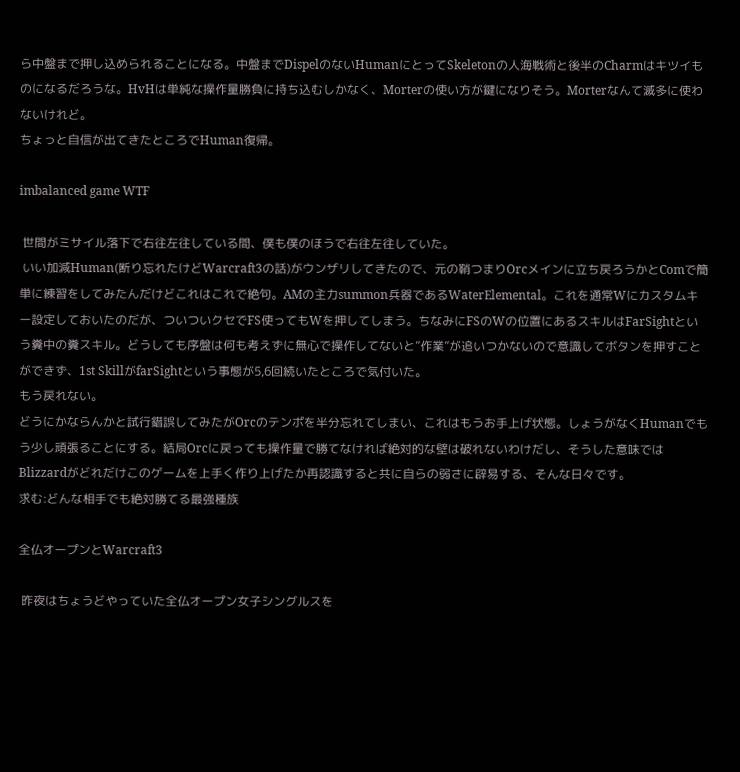ら中盤まで押し込められることになる。中盤までDispelのないHumanにとってSkeletonの人海戦術と後半のCharmはキツイものになるだろうな。HvHは単純な操作量勝負に持ち込むしかなく、Morterの使い方が鍵になりそう。Morterなんて滅多に使わないけれど。
ちょっと自信が出てきたところでHuman復帰。

imbalanced game WTF

 世間がミサイル落下で右往左往している間、僕も僕のほうで右往左往していた。
 いい加減Human(断り忘れたけどWarcraft3の話)がウンザリしてきたので、元の鞘つまりOrcメインに立ち戻ろうかとComで簡単に練習をしてみたんだけどこれはこれで絶句。AMの主力summon兵器であるWaterElemental。これを通常Wにカスタムキー設定しておいたのだが、ついついクセでFS使ってもWを押してしまう。ちなみにFSのWの位置にあるスキルはFarSightという糞中の糞スキル。どうしても序盤は何も考えずに無心で操作してないと”作業”が追いつかないので意識してボタンを押すことができず、1st SkillがfarSightという事態が5,6回続いたところで気付いた。
もう戻れない。
どうにかならんかと試行錯誤してみたがOrcのテンポを半分忘れてしまい、これはもうお手上げ状態。しょうがなくHumanでもう少し頑張ることにする。結局Orcに戻っても操作量で勝てなければ絶対的な壁は破れないわけだし、そうした意味ではBlizzardがどれだけこのゲームを上手く作り上げたか再認識すると共に自らの弱さに辟易する、そんな日々です。
求む:どんな相手でも絶対勝てる最強種族

全仏オープンとWarcraft3

 昨夜はちょうどやっていた全仏オープン女子シングルスを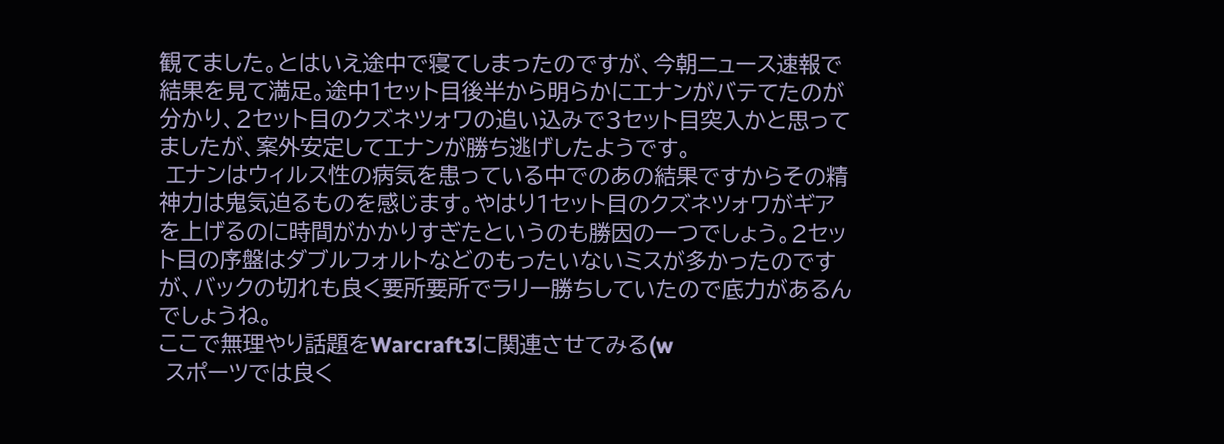観てました。とはいえ途中で寝てしまったのですが、今朝ニュース速報で結果を見て満足。途中1セット目後半から明らかにエナンがバテてたのが分かり、2セット目のクズネツォワの追い込みで3セット目突入かと思ってましたが、案外安定してエナンが勝ち逃げしたようです。
 エナンはウィルス性の病気を患っている中でのあの結果ですからその精神力は鬼気迫るものを感じます。やはり1セット目のクズネツォワがギアを上げるのに時間がかかりすぎたというのも勝因の一つでしょう。2セット目の序盤はダブルフォルトなどのもったいないミスが多かったのですが、バックの切れも良く要所要所でラリー勝ちしていたので底力があるんでしょうね。
ここで無理やり話題をWarcraft3に関連させてみる(w
 スポーツでは良く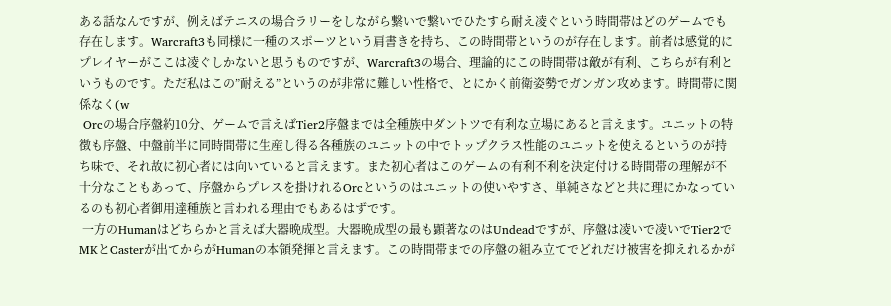ある話なんですが、例えばテニスの場合ラリーをしながら繋いで繋いでひたすら耐え凌ぐという時間帯はどのゲームでも存在します。Warcraft3も同様に一種のスポーツという肩書きを持ち、この時間帯というのが存在します。前者は感覚的にプレイヤーがここは凌ぐしかないと思うものですが、Warcraft3の場合、理論的にこの時間帯は敵が有利、こちらが有利というものです。ただ私はこの”耐える”というのが非常に難しい性格で、とにかく前衛姿勢でガンガン攻めます。時間帯に関係なく(w
 Orcの場合序盤約10分、ゲームで言えばTier2序盤までは全種族中ダントツで有利な立場にあると言えます。ユニットの特徴も序盤、中盤前半に同時間帯に生産し得る各種族のユニットの中でトップクラス性能のユニットを使えるというのが持ち味で、それ故に初心者には向いていると言えます。また初心者はこのゲームの有利不利を決定付ける時間帯の理解が不十分なこともあって、序盤からプレスを掛けれるOrcというのはユニットの使いやすさ、単純さなどと共に理にかなっているのも初心者御用達種族と言われる理由でもあるはずです。
 一方のHumanはどちらかと言えば大器晩成型。大器晩成型の最も顕著なのはUndeadですが、序盤は凌いで凌いでTier2でMKとCasterが出てからがHumanの本領発揮と言えます。この時間帯までの序盤の組み立てでどれだけ被害を抑えれるかが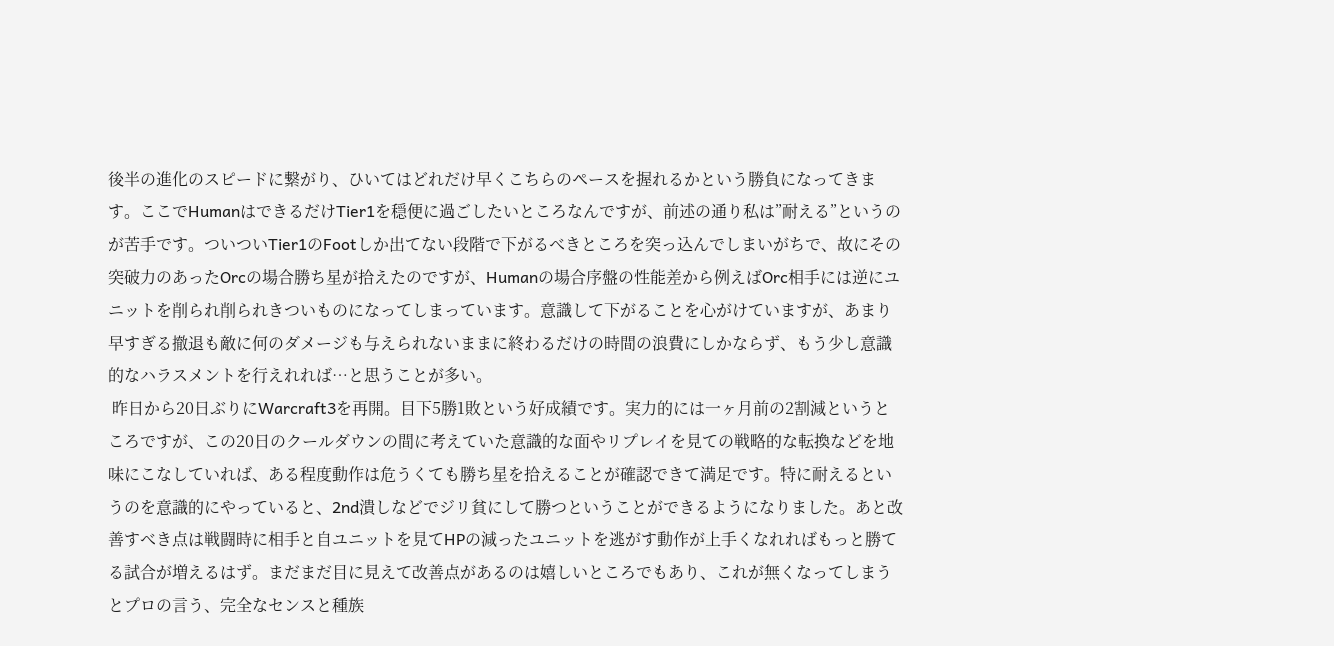後半の進化のスピードに繋がり、ひいてはどれだけ早くこちらのペースを握れるかという勝負になってきます。ここでHumanはできるだけTier1を穏便に過ごしたいところなんですが、前述の通り私は”耐える”というのが苦手です。ついついTier1のFootしか出てない段階で下がるべきところを突っ込んでしまいがちで、故にその突破力のあったOrcの場合勝ち星が拾えたのですが、Humanの場合序盤の性能差から例えばOrc相手には逆にユニットを削られ削られきついものになってしまっています。意識して下がることを心がけていますが、あまり早すぎる撤退も敵に何のダメージも与えられないままに終わるだけの時間の浪費にしかならず、もう少し意識的なハラスメントを行えれれば…と思うことが多い。
 昨日から20日ぶりにWarcraft3を再開。目下5勝1敗という好成績です。実力的には一ヶ月前の2割減というところですが、この20日のクールダウンの間に考えていた意識的な面やリプレイを見ての戦略的な転換などを地味にこなしていれば、ある程度動作は危うくても勝ち星を拾えることが確認できて満足です。特に耐えるというのを意識的にやっていると、2nd潰しなどでジリ貧にして勝つということができるようになりました。あと改善すべき点は戦闘時に相手と自ユニットを見てHPの減ったユニットを逃がす動作が上手くなれればもっと勝てる試合が増えるはず。まだまだ目に見えて改善点があるのは嬉しいところでもあり、これが無くなってしまうとプロの言う、完全なセンスと種族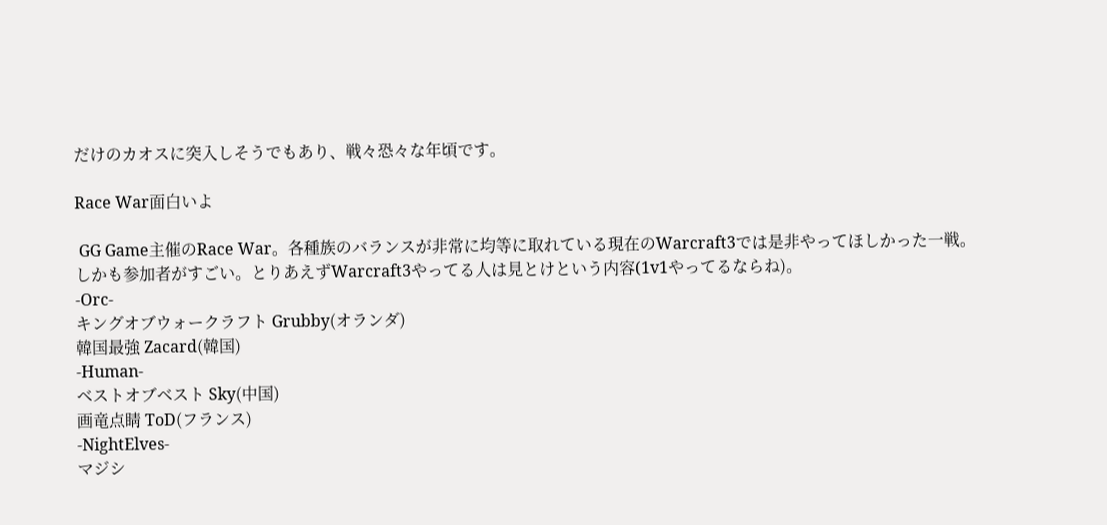だけのカオスに突入しそうでもあり、戦々恐々な年頃です。

Race War面白いよ

 GG Game主催のRace War。各種族のバランスが非常に均等に取れている現在のWarcraft3では是非やってほしかった一戦。しかも参加者がすごい。とりあえずWarcraft3やってる人は見とけという内容(1v1やってるならね)。
-Orc-
キングオブウォークラフト Grubby(オランダ)
韓国最強 Zacard(韓国)
-Human-
ベストオブベスト Sky(中国)
画竜点睛 ToD(フランス)
-NightElves-
マジシ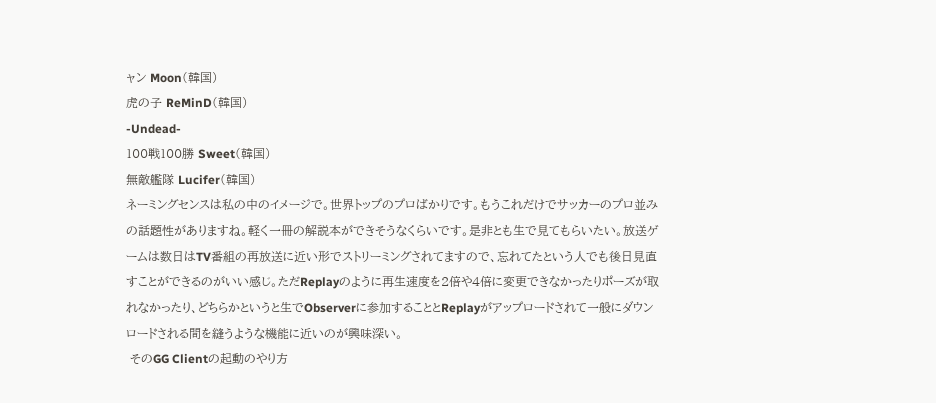ャン Moon(韓国)
虎の子 ReMinD(韓国)
-Undead-
100戦100勝 Sweet(韓国)
無敵艦隊 Lucifer(韓国)
ネーミングセンスは私の中のイメージで。世界トップのプロばかりです。もうこれだけでサッカーのプロ並みの話題性がありますね。軽く一冊の解説本ができそうなくらいです。是非とも生で見てもらいたい。放送ゲームは数日はTV番組の再放送に近い形でストリーミングされてますので、忘れてたという人でも後日見直すことができるのがいい感じ。ただReplayのように再生速度を2倍や4倍に変更できなかったりポーズが取れなかったり、どちらかというと生でObserverに参加することとReplayがアップロードされて一般にダウンロードされる間を縫うような機能に近いのが興味深い。
 そのGG Clientの起動のやり方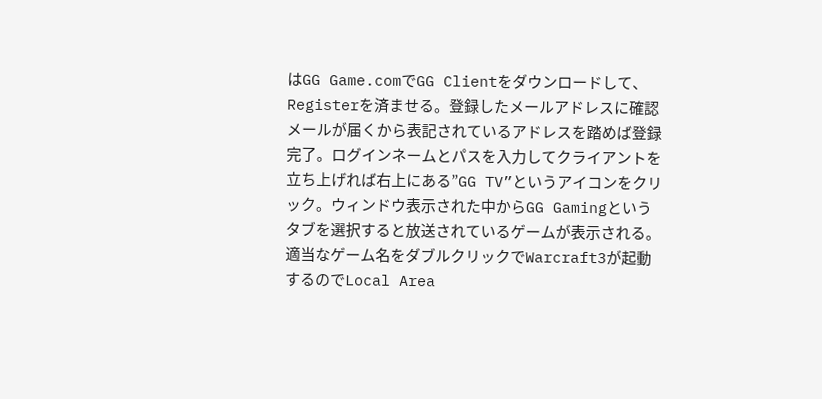はGG Game.comでGG Clientをダウンロードして、Registerを済ませる。登録したメールアドレスに確認メールが届くから表記されているアドレスを踏めば登録完了。ログインネームとパスを入力してクライアントを立ち上げれば右上にある”GG TV”というアイコンをクリック。ウィンドウ表示された中からGG Gamingというタブを選択すると放送されているゲームが表示される。適当なゲーム名をダブルクリックでWarcraft3が起動するのでLocal Area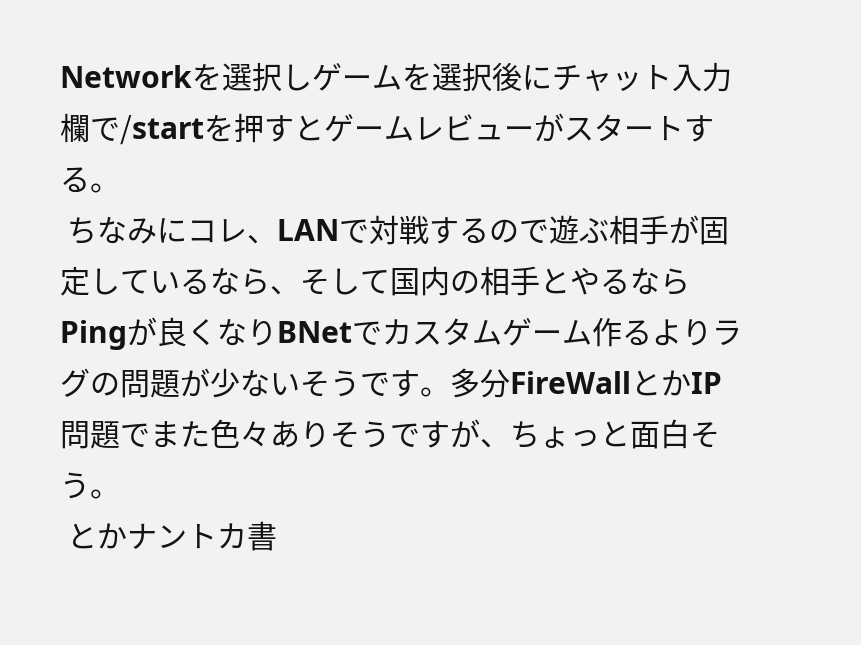Networkを選択しゲームを選択後にチャット入力欄で/startを押すとゲームレビューがスタートする。
 ちなみにコレ、LANで対戦するので遊ぶ相手が固定しているなら、そして国内の相手とやるならPingが良くなりBNetでカスタムゲーム作るよりラグの問題が少ないそうです。多分FireWallとかIP問題でまた色々ありそうですが、ちょっと面白そう。
 とかナントカ書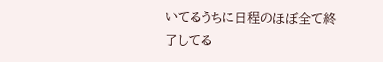いてるうちに日程のほぼ全て終了してる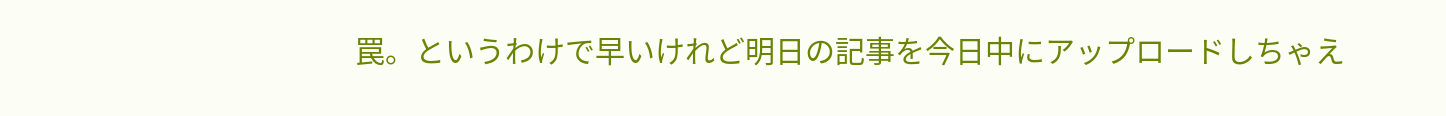罠。というわけで早いけれど明日の記事を今日中にアップロードしちゃえ